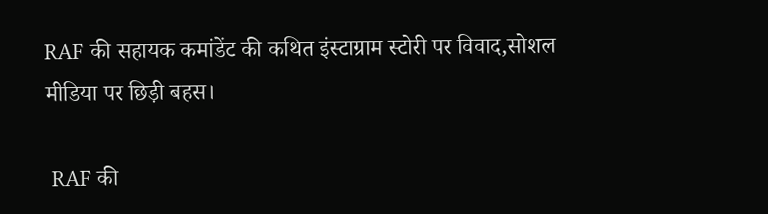RAF की सहायक कमांडेंट की कथित इंस्टाग्राम स्टोरी पर विवाद,सोशल मीडिया पर छिड़ी बहस।

 RAF की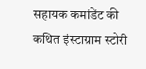सहायक कमांडेंट की कथित इंस्टाग्राम स्टोरी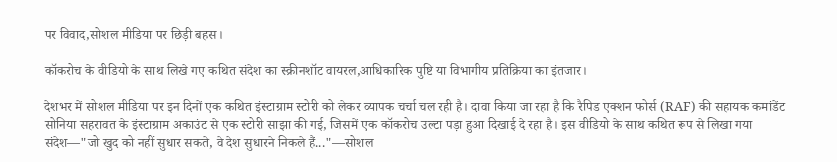पर विवाद,सोशल मीडिया पर छिड़ी बहस।

कॉकरोच के वीडियो के साथ लिखे गए कथित संदेश का स्क्रीनशॉट वायरल,आधिकारिक पुष्टि या विभागीय प्रतिक्रिया का इंतजार।

देशभर में सोशल मीडिया पर इन दिनों एक कथित इंस्टाग्राम स्टोरी को लेकर व्यापक चर्चा चल रही है। दावा किया जा रहा है कि रैपिड एक्शन फोर्स (RAF) की सहायक कमांडेंट सोनिया सहरावत के इंस्टाग्राम अकाउंट से एक स्टोरी साझा की गई, जिसमें एक कॉकरोच उल्टा पड़ा हुआ दिखाई दे रहा है। इस वीडियो के साथ कथित रूप से लिखा गया संदेश—"जो खुद को नहीं सुधार सकते, वे देश सुधारने निकले हैं..."—सोशल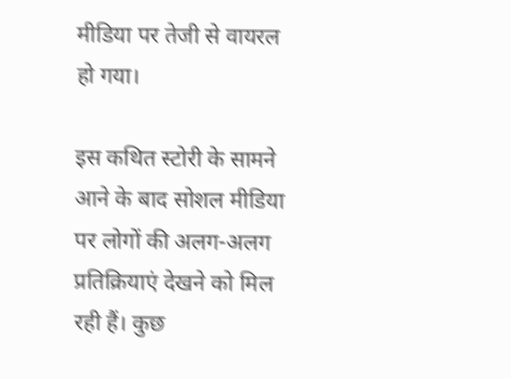मीडिया पर तेजी से वायरल हो गया।

इस कथित स्टोरी के सामने आने के बाद सोशल मीडिया पर लोगों की अलग-अलग प्रतिक्रियाएं देखने को मिल रही हैं। कुछ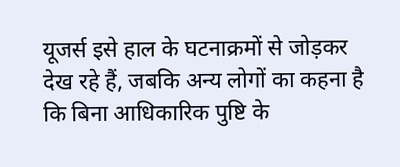यूजर्स इसे हाल के घटनाक्रमों से जोड़कर देख रहे हैं, जबकि अन्य लोगों का कहना है कि बिना आधिकारिक पुष्टि के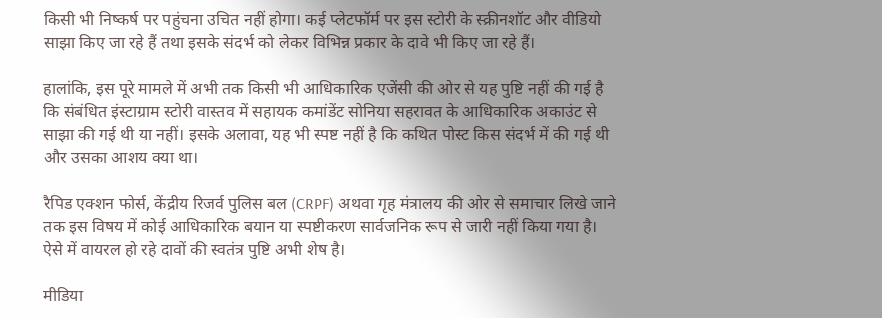किसी भी निष्कर्ष पर पहुंचना उचित नहीं होगा। कई प्लेटफॉर्म पर इस स्टोरी के स्क्रीनशॉट और वीडियो साझा किए जा रहे हैं तथा इसके संदर्भ को लेकर विभिन्न प्रकार के दावे भी किए जा रहे हैं।

हालांकि, इस पूरे मामले में अभी तक किसी भी आधिकारिक एजेंसी की ओर से यह पुष्टि नहीं की गई है कि संबंधित इंस्टाग्राम स्टोरी वास्तव में सहायक कमांडेंट सोनिया सहरावत के आधिकारिक अकाउंट से साझा की गई थी या नहीं। इसके अलावा, यह भी स्पष्ट नहीं है कि कथित पोस्ट किस संदर्भ में की गई थी और उसका आशय क्या था।

रैपिड एक्शन फोर्स, केंद्रीय रिजर्व पुलिस बल (CRPF) अथवा गृह मंत्रालय की ओर से समाचार लिखे जाने तक इस विषय में कोई आधिकारिक बयान या स्पष्टीकरण सार्वजनिक रूप से जारी नहीं किया गया है। ऐसे में वायरल हो रहे दावों की स्वतंत्र पुष्टि अभी शेष है।

मीडिया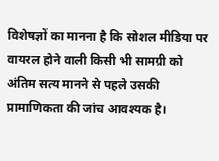विशेषज्ञों का मानना है कि सोशल मीडिया पर वायरल होने वाली किसी भी सामग्री को अंतिम सत्य मानने से पहले उसकी प्रामाणिकता की जांच आवश्यक है।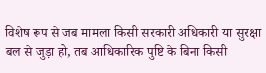विशेष रूप से जब मामला किसी सरकारी अधिकारी या सुरक्षा बल से जुड़ा हो, तब आधिकारिक पुष्टि के बिना किसी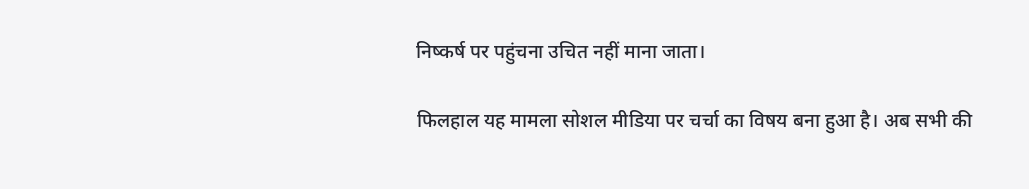निष्कर्ष पर पहुंचना उचित नहीं माना जाता।

फिलहाल यह मामला सोशल मीडिया पर चर्चा का विषय बना हुआ है। अब सभी की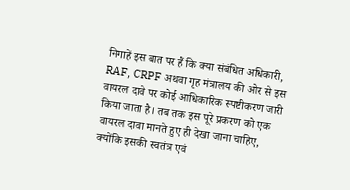निगाहें इस बात पर हैं कि क्या संबंधित अधिकारी, RAF, CRPF अथवा गृह मंत्रालय की ओर से इस वायरल दावे पर कोई आधिकारिक स्पष्टीकरण जारी किया जाता है। तब तक इस पूरे प्रकरण को एक वायरल दावा मानते हुए ही देखा जाना चाहिए, क्योंकि इसकी स्वतंत्र एवं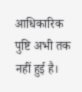आधिकारिक पुष्टि अभी तक नहीं हुई है।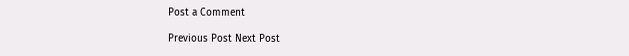Post a Comment

Previous Post Next Post